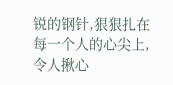锐的钢针,狠狠扎在每一个人的心尖上,令人揪心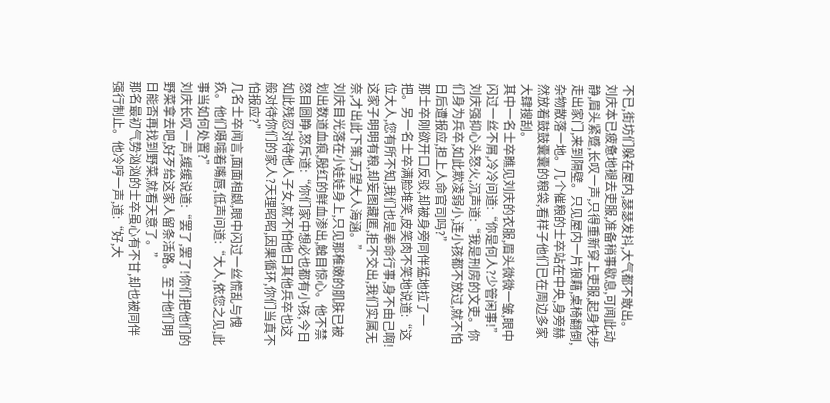不已,街坊们躲在屋内,瑟瑟发抖,大气都不敢出。
刘庆本已疲惫地褪去吏服,准备稍事歇息,可闻此动静,眉头紧蹙,长叹一声,只得重新穿上吏服,起身快步走出家门,来到隔壁。只见屋内一片狼藉,桌椅翻倒,杂物散落一地。几个催粮的士卒站在中央,身旁赫然放着鼓鼓囊囊的粮袋,看样子他们已在周边多家大肆搜刮。
其中一名士卒瞧见刘庆的衣服,眉头微微一皱,眼中闪过一丝不屑,冷冷问道:“你是何人?少管闲事!”
刘庆强抑心头怒火,沉声道:“我是刑房的文吏。你们身为兵卒,如此欺凌弱小,连小孩都不放过,就不怕日后遭报应,担上人命官司吗?”
那士卒刚欲开口反驳,却被身旁同伴猛地拉了一把。另一名士卒满脸堆笑,皮笑肉不笑地说道:“这位大人,您有所不知,我们也是奉命行事,身不由己啊!这家子明明有粮,却妄图藏匿,拒不交出,我们实属无奈,才出此下策,万望大人海涵。”
刘庆目光落在小娃娃身上,只见那稚嫩的肌肤已被划出数道血痕,殷红的鲜血渗出,触目惊心。他不禁怒目圆睁,怒斥道:“你们家中想必也都有小孩,今日如此残忍对待他人子女,就不怕他日其他兵卒也这般对待你们的家人?天理昭昭,因果循环,你们当真不怕报应?”
几名士卒闻言,面面相觑,眼中闪过一丝慌乱与愧疚。他们嗫嚅着嘴唇,低声问道:“大人,依您之见,此事当如何处置?”
刘庆长叹一声,缓缓说道:“罢了,罢了!你们把他们的野菜拿去吧,好歹给这家人留条活路。至于他们明日能否再找到野菜,就看天意了。”
那名最初气势汹汹的士卒虽心有不甘,却也被同伴强行制止。他冷哼一声,道:“好,大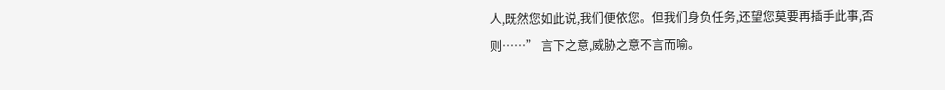人,既然您如此说,我们便依您。但我们身负任务,还望您莫要再插手此事,否则……” 言下之意,威胁之意不言而喻。